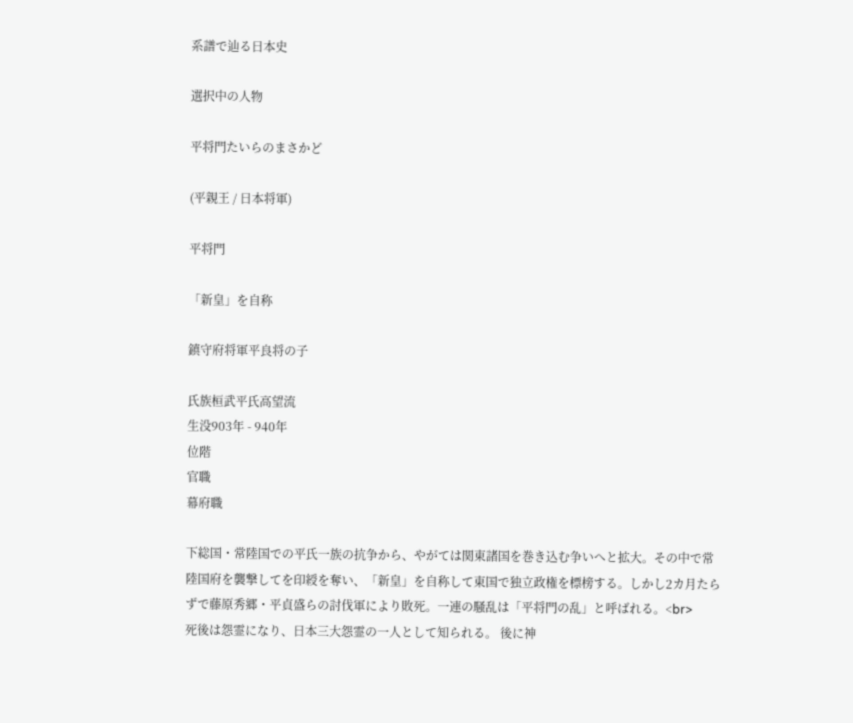系譜で辿る日本史

選択中の人物

平将門たいらのまさかど

(平親王 / 日本将軍)

平将門

「新皇」を自称

鎮守府将軍平良将の子

氏族桓武平氏高望流
生没903年 - 940年
位階
官職
幕府職

下総国・常陸国での平氏一族の抗争から、やがては関東諸国を巻き込む争いへと拡大。その中で常陸国府を襲撃してを印綬を奪い、「新皇」を自称して東国で独立政権を標榜する。しかし2カ月たらずで藤原秀郷・平貞盛らの討伐軍により敗死。一連の騒乱は「平将門の乱」と呼ばれる。<br>
死後は怨霊になり、日本三大怨霊の一人として知られる。 後に神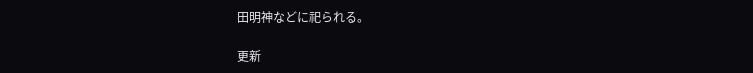田明神などに祀られる。

更新